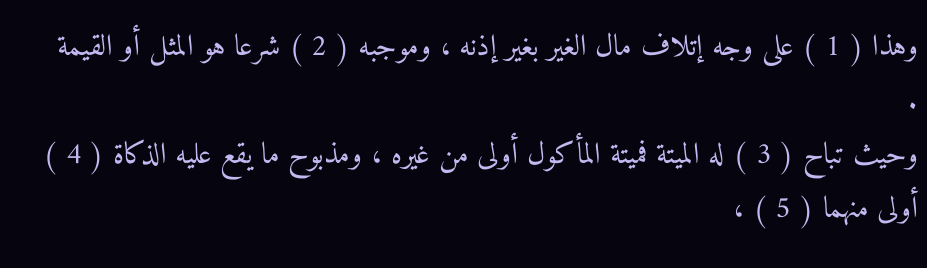وهذا ( 1 ) على وجه إتلاف مال الغير بغير إذنه ، وموجبه ( 2 ) شرعا هو المثل أو القيمة .
وحيث تباح ( 3 ) له الميتة فميتة المأكول أولى من غيره ، ومذبوح ما يقع عليه الذكاة ( 4 ) أولى منهما ( 5 ) ،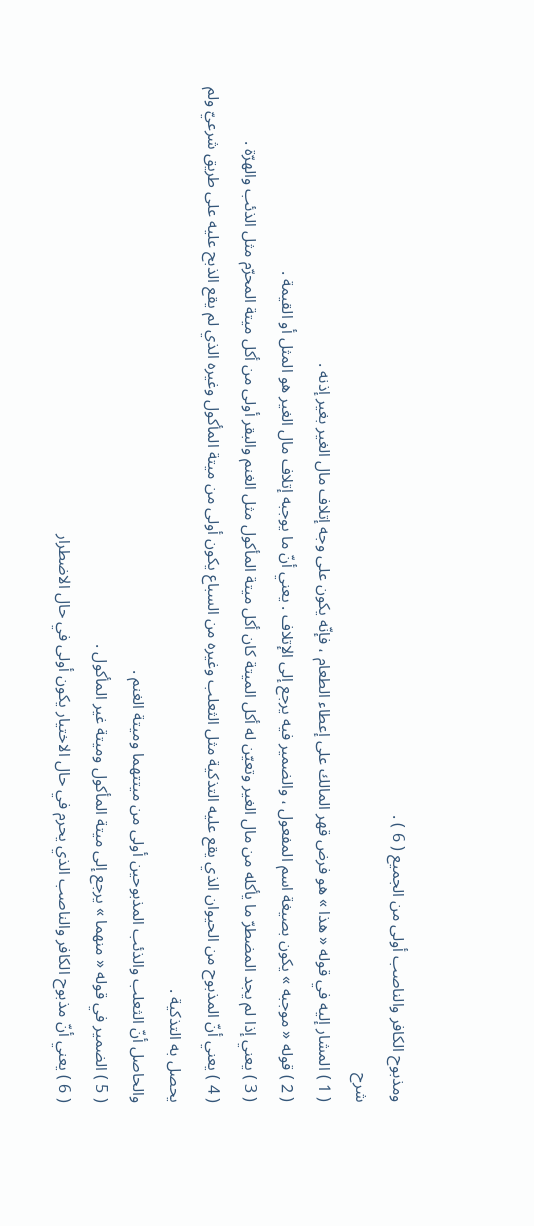ومذبوح الكافر والناصب أولى من الجميع ( 6 ) .
شرح
( 1 ) المشار إليه في قوله « هذا » هو فرض قهر المالك على إعطاء الطعام ، فإنّه يكون على وجه إتلاف مال الغير بغير إذنه .
( 2 ) قوله « موجبه » يكون بصيغة اسم المفعول ، والضمير فيه يرجع إلى الإتلاف . يعني أنّ ما يوجبه إتلاف مال الغير هو المثل أو القيمة .
( 3 ) يعني إذا لم يجد المضطرّ ما يأكله من مال الغير وتعيّن له أكل الميتة كان أكل ميتة المأكول مثل الغنم والبقر أولى من أكل ميتة المحرّم مثل الذئب والهرّة .
( 4 ) يعني أنّ المذبوح من الحيوان الذي يقع عليه التذكية مثل الثعلب وغيره من السباع يكون أولى من ميتة المأكول وغيره الذي لم يقع الذبح عليه على طريق شرعيّ ولم يحصل به التذكية .
والحاصل أنّ الثعلب والذئب المذبوحين أولى من ميتتهما وميتة الغنم .
( 5 ) الضمير في قوله « منهما » يرجع إلى ميتة المأكول وميتة غير المأكول .
( 6 ) يعني أنّ مذبوح الكافر والناصب الذي يحرم في حال الاختيار يكون أولى في حال الاضطرار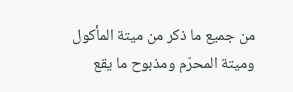من جميع ما ذكر من ميتة المأكول وميتة المحرّم ومذبوح ما يقع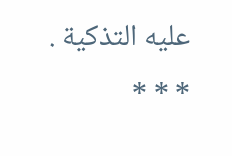عليه التذكية .
* * *